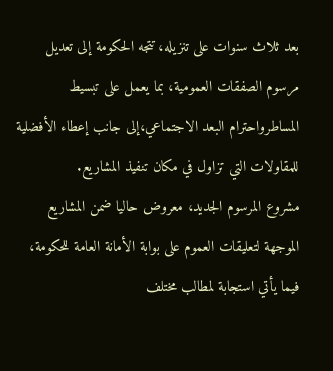بعد ثلاث سنوات على تنزيله، تتجه الحكومة إلى تعديل مرسوم الصفقات العمومية، بما يعمل على تبسيط المساطرواحترام البعد الاجتماعي،إلى جانب إعطاء الأفضلية للمقاولات التي تزاول في مكان تنفيذ المشاريع.
مشروع المرسوم الجديد، معروض حاليا ضمن المشاريع الموجهة لتعليقات العموم على بوابة الأمانة العامة للحكومة، فيما يأتي استجابة لمطالب مختلف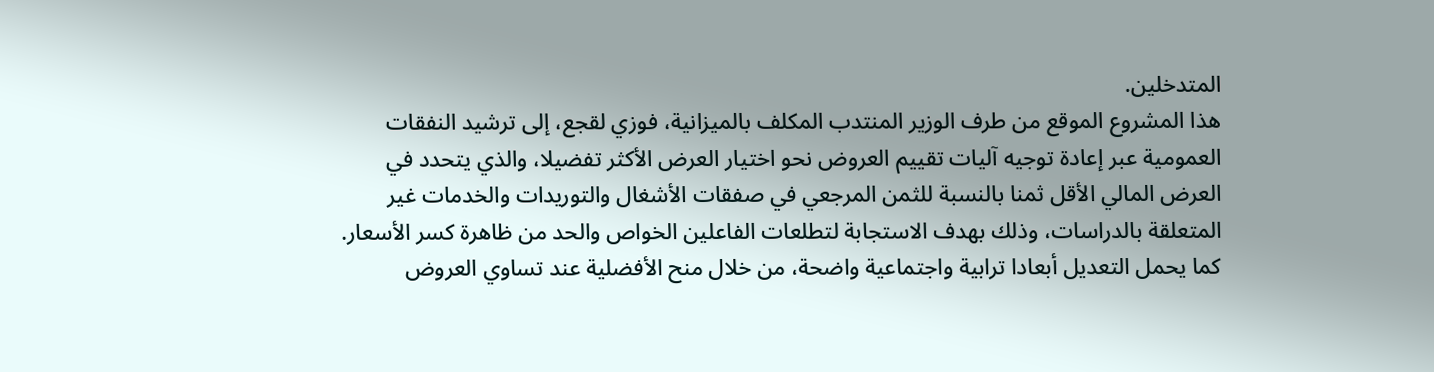المتدخلين.
هذا المشروع الموقع من طرف الوزير المنتدب المكلف بالميزانية، فوزي لقجع، إلى ترشيد النفقات العمومية عبر إعادة توجيه آليات تقييم العروض نحو اختيار العرض الأكثر تفضيلا، والذي يتحدد في العرض المالي الأقل ثمنا بالنسبة للثمن المرجعي في صفقات الأشغال والتوريدات والخدمات غير المتعلقة بالدراسات، وذلك بهدف الاستجابة لتطلعات الفاعلين الخواص والحد من ظاهرة كسر الأسعار.
كما يحمل التعديل أبعادا ترابية واجتماعية واضحة، من خلال منح الأفضلية عند تساوي العروض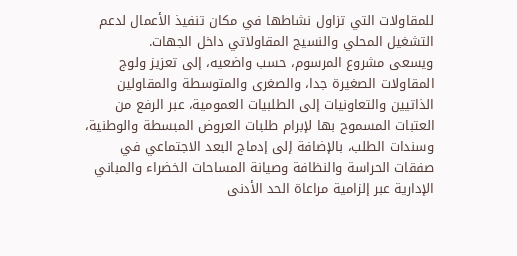للمقاولات التي تزاول نشاطها في مكان تنفيذ الأعمال لدعم التشغيل المحلي والنسيج المقاولاتي داخل الجهات.
ويسعى مشروع المرسوم، حسب واضعيه، إلى تعزيز ولوج المقاولات الصغيرة جدا، والصغرى والمتوسطة والمقاولين الذاتيين والتعاونيات إلى الطلبيات العمومية، عبر الرفع من العتبات المسموح بها لإبرام طلبات العروض المبسطة والوطنية، وسندات الطلب، بالإضافة إلى إدماج البعد الاجتماعي في صفقات الحراسة والنظافة وصيانة المساحات الخضراء والمباني الإدارية عبر إلزامية مراعاة الحد الأدنى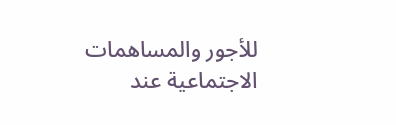للأجور والمساهمات الاجتماعية عند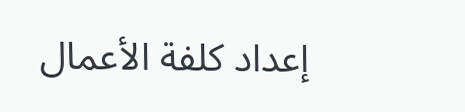إعداد كلفة الأعمال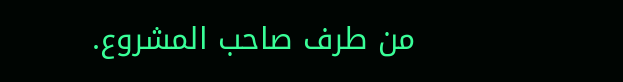من طرف صاحب المشروع.